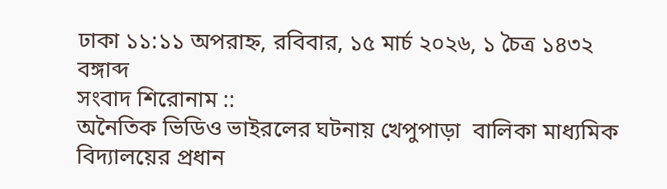ঢাকা ১১:১১ অপরাহ্ন, রবিবার, ১৫ মার্চ ২০২৬, ১ চৈত্র ১৪৩২ বঙ্গাব্দ
সংবাদ শিরোনাম ::
অনৈতিক ভিডিও ভাইরলের ঘটনায় খেপুপাড়া  বালিকা মাধ্যমিক বিদ্যালয়ের প্রধান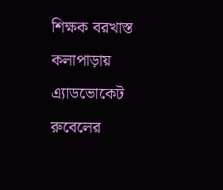শিক্ষক বরখাস্ত কলাপাড়ায় এ্যাডভোকেট রুবেলের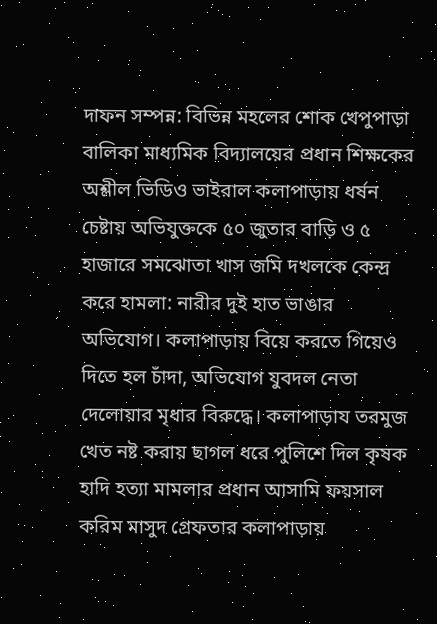দাফন সম্পন্ন: বিভিন্ন মহলের শোক খেপুপাড়া বালিকা মাধ্যমিক বিদ্যালয়ের প্রধান শিক্ষকের অশ্লীল ভিডিও ভাইরাল কলাপাড়ায় ধর্ষন চেষ্টায় অভিযুক্তকে ৫০ জুতার বাড়ি ও ৫ হাজারে সমঝোতা খাস জমি দখলকে কেন্দ্র করে হামলা: নারীর দুই হাত ভাঙার অভিযোগ। কলাপাড়ায় বিয়ে করতে গিয়েও দিতে হল চাঁদা, অভিযোগ যুবদল নেতা দেলোয়ার মৃধার বিরুদ্ধে। কলাপাড়ায তরমুজ খেত নষ্ট করায় ছাগল ধরে পুলিশে দিল কৃষক  হাদি হত্যা মামলার প্রধান আসামি ফয়সাল করিম মাসুদ গ্রেফতার কলাপাড়ায়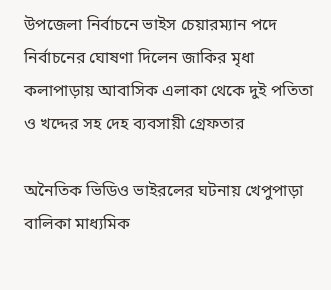উপজেলা নির্বাচনে ভাইস চেয়ারম্যান পদে নির্বাচনের ঘোষণা দিলেন জাকির মৃধা কলাপাড়ায় আবাসিক এলাকা থেকে দুই পতিতা ও খদ্দের সহ দেহ ব্যবসায়ী গ্রেফতার

অনৈতিক ভিডিও ভাইরলের ঘটনায় খেপুপাড়া  বালিকা মাধ্যমিক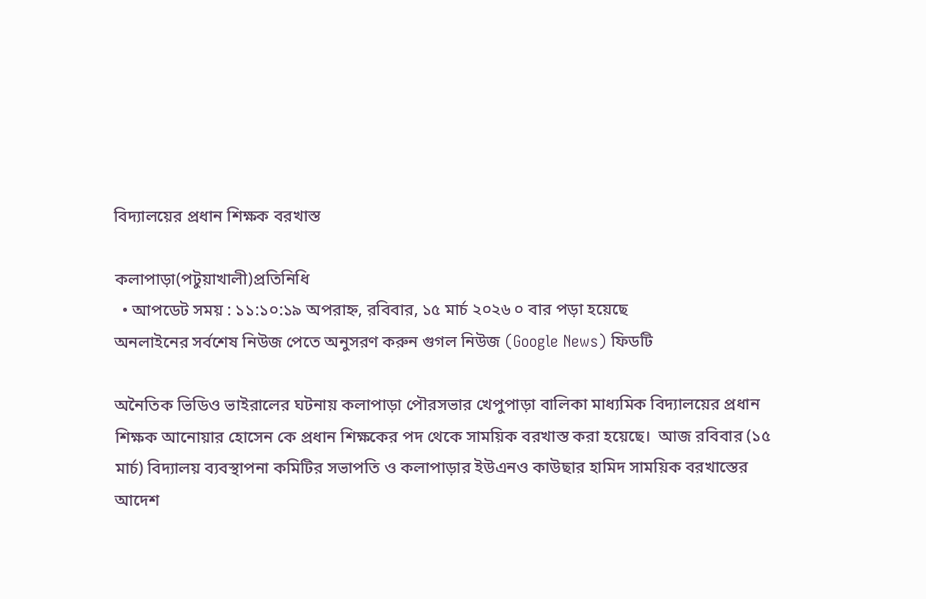বিদ্যালয়ের প্রধান শিক্ষক বরখাস্ত

কলাপাড়া(পটুয়াখালী)প্রতিনিধি
  • আপডেট সময় : ১১:১০:১৯ অপরাহ্ন, রবিবার, ১৫ মার্চ ২০২৬ ০ বার পড়া হয়েছে
অনলাইনের সর্বশেষ নিউজ পেতে অনুসরণ করুন গুগল নিউজ (Google News) ফিডটি

অনৈতিক ভিডিও ভাইরালের ঘটনায় কলাপাড়া পৌরসভার খেপুপাড়া বালিকা মাধ্যমিক বিদ্যালয়ের প্রধান শিক্ষক আনোয়ার হোসেন কে প্রধান শিক্ষকের পদ থেকে সাময়িক বরখাস্ত করা হয়েছে।  আজ রবিবার (১৫ মার্চ) বিদ্যালয় ব্যবস্থাপনা কমিটির সভাপতি ও কলাপাড়ার ইউএনও কাউছার হামিদ সাময়িক বরখাস্তের আদেশ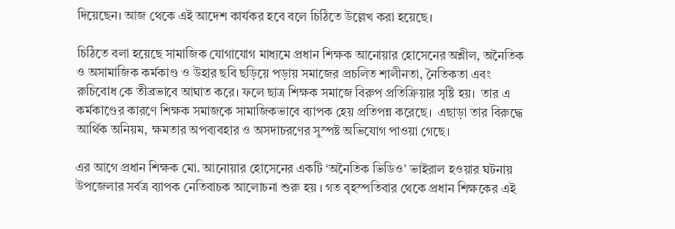দিয়েছেন। আজ থেকে এই আদেশ কার্যকর হবে বলে চিঠিতে উল্লেখ করা হয়েছে।

চিঠিতে বলা হয়েছে সামাজিক যোগাযোগ মাধ্যমে প্রধান শিক্ষক আনোয়ার হোসেনের অশ্লীল, অনৈতিক ও অসামাজিক কর্মকাণ্ড ও উহার ছবি ছড়িয়ে পড়ায় সমাজের প্রচলিত শালীনতা, নৈতিকতা এবং রুচিবোধ কে তীব্রভাবে আঘাত করে। ফলে ছাত্র শিক্ষক সমাজে বিরুপ প্রতিক্রিয়ার সৃষ্টি হয়।  তার এ কর্মকাণ্ডের কারণে শিক্ষক সমাজকে সামাজিকভাবে ব্যাপক হেয় প্রতিপন্ন করেছে।  এছাড়া তার বিরুদ্ধে আর্থিক অনিয়ম, ক্ষমতার অপব্যবহার ও অসদাচরণের সুস্পষ্ট অভিযোগ পাওয়া গেছে।

এর আগে প্রধান শিক্ষক মো. আনোয়ার হোসেনের একটি ‘অনৈতিক ভিডিও’ ভাইরাল হওয়ার ঘটনায় উপজেলার সর্বত্র ব্যাপক নেতিবাচক আলোচনা শুরু হয় । গত বৃহস্পতিবার থেকে প্রধান শিক্ষকের এই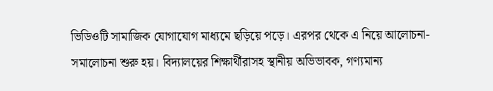ভিডিওটি সামাজিক যোগাযোগ মাধ্যমে ছড়িয়ে পড়ে। এরপর থেকে এ নিয়ে আলোচনা-সমালোচনা শুরু হয়। বিদ্যালয়ের শিক্ষার্থীরাসহ স্থানীয় অভিভাবক, গণ্যমান্য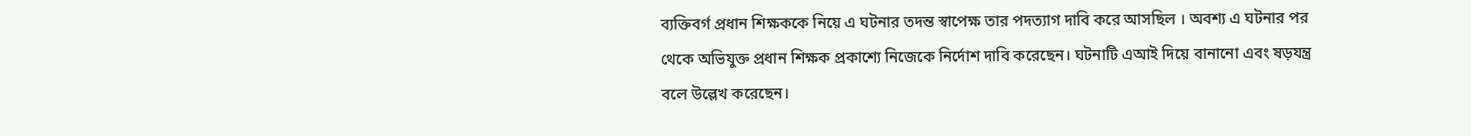ব্যক্তিবর্গ প্রধান শিক্ষককে নিয়ে এ ঘটনার তদন্ত স্বাপেক্ষ তার পদত্যাগ দাবি করে আসছিল । অবশ্য এ ঘটনার পর থেকে অভিযুক্ত প্রধান শিক্ষক প্রকাশ্যে নিজেকে নির্দোশ দাবি করেছেন। ঘটনাটি এআই দিয়ে বানানো এবং ষড়যন্ত্র বলে উল্লেখ করেছেন।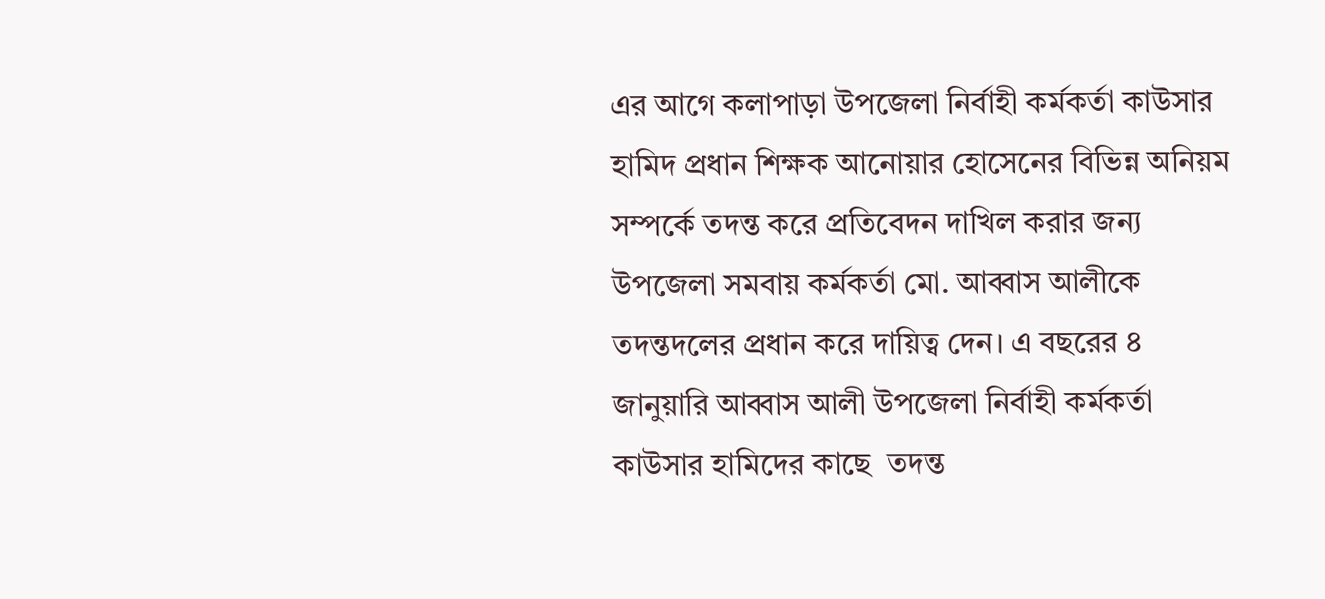এর আগে কলাপাড়া উপজেলা নির্বাহী কর্মকর্তা কাউসার হামিদ প্রধান শিক্ষক আনোয়ার হোসেনের বিভিন্ন অনিয়ম সম্পর্কে তদন্ত করে প্রতিবেদন দাখিল করার জন্য উপজেলা সমবায় কর্মকর্তা মো. আব্বাস আলীকে তদন্তদলের প্রধান করে দায়িত্ব দেন। এ বছরের ৪ জানুয়ারি আব্বাস আলী উপজেলা নির্বাহী কর্মকর্তা কাউসার হামিদের কাছে  তদন্ত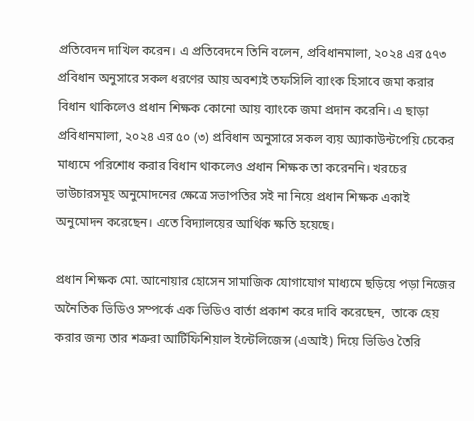প্রতিবেদন দাখিল করেন। এ প্রতিবেদনে তিনি বলেন, প্রবিধানমালা, ২০২৪ এর ৫৭৩ প্রবিধান অনুসারে সকল ধরণের আয় অবশ্যই তফসিলি ব্যাংক হিসাবে জমা করার বিধান থাকিলেও প্রধান শিক্ষক কোনো আয় ব্যাংকে জমা প্রদান করেনি। এ ছাড়া প্রবিধানমালা, ২০২৪ এর ৫০ (৩) প্রবিধান অনুসারে সকল ব্যয় অ্যাকাউন্টপেয়ি চেকের মাধ্যমে পরিশোধ করার বিধান থাকলেও প্রধান শিক্ষক তা করেননি। খরচের ভাউচারসমূহ অনুমোদনের ক্ষেত্রে সভাপতির সই না নিয়ে প্রধান শিক্ষক একাই অনুমোদন করেছেন। এতে বিদ্যালয়ের আর্থিক ক্ষতি হয়েছে।

প্রধান শিক্ষক মো. আনোয়ার হোসেন সামাজিক যোগাযোগ মাধ্যমে ছড়িয়ে পড়া নিজের অনৈতিক ভিডিও সম্পর্কে এক ভিডিও বার্তা প্রকাশ করে দাবি করেছেন,  তাকে হেয় করার জন্য তার শত্রুরা আর্টিফিশিয়াল ইন্টেলিজেন্স (এআই) দিয়ে ভিডিও তৈরি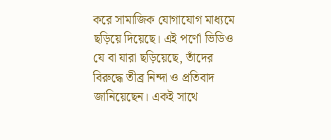করে সামাজিক যোগাযোগ মাধ্যমে ছড়িয়ে দিয়েছে। এই পর্ণো ভিডিও যে বা যারা ছড়িয়েছে, তাঁদের বিরুদ্ধে তীব্র নিন্দা ও প্রতিবাদ জানিয়েছেন। একই সাথে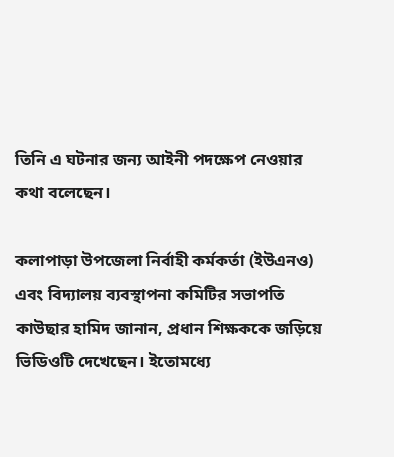তিনি এ ঘটনার জন্য আইনী পদক্ষেপ নেওয়ার কথা বলেছেন।

কলাপাড়া উপজেলা নির্বাহী কর্মকর্তা (ইউএনও) এবং বিদ্যালয় ব্যবস্থাপনা কমিটির সভাপতি কাউছার হামিদ জানান, প্রধান শিক্ষককে জড়িয়ে ভিডিওটি দেখেছেন। ইতোমধ্যে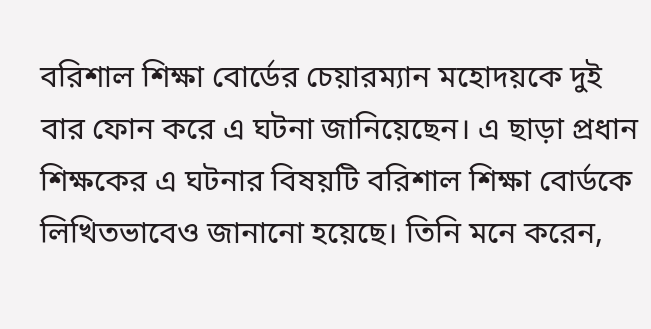বরিশাল শিক্ষা বোর্ডের চেয়ারম্যান মহোদয়কে দুই বার ফোন করে এ ঘটনা জানিয়েছেন। এ ছাড়া প্রধান শিক্ষকের এ ঘটনার বিষয়টি বরিশাল শিক্ষা বোর্ডকে লিখিতভাবেও জানানো হয়েছে। তিনি মনে করেন,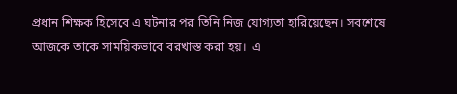প্রধান শিক্ষক হিসেবে এ ঘটনার পর তিনি নিজ যোগ্যতা হারিয়েছেন। সবশেষে আজকে তাকে সাময়িকভাবে বরখাস্ত করা হয়।  এ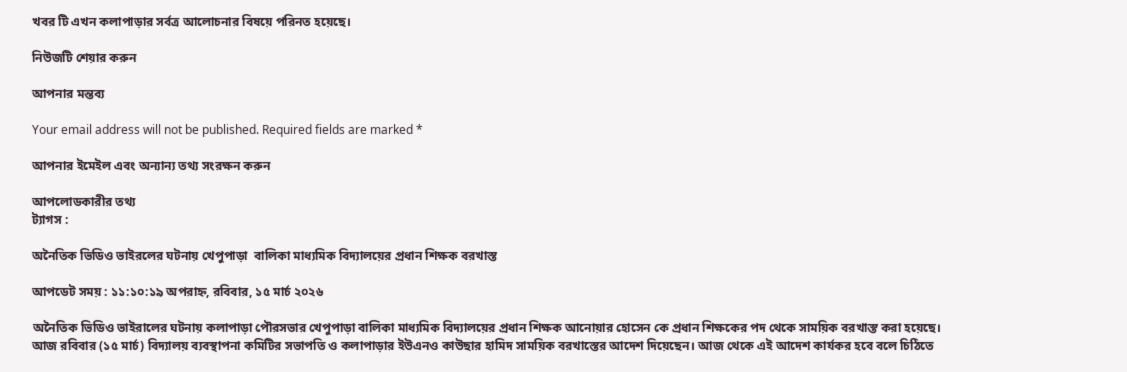খবর টি এখন কলাপাড়ার সর্বত্র আলোচনার বিষয়ে পরিনত হয়েছে।

নিউজটি শেয়ার করুন

আপনার মন্তব্য

Your email address will not be published. Required fields are marked *

আপনার ইমেইল এবং অন্যান্য তথ্য সংরক্ষন করুন

আপলোডকারীর তথ্য
ট্যাগস :

অনৈতিক ভিডিও ভাইরলের ঘটনায় খেপুপাড়া  বালিকা মাধ্যমিক বিদ্যালয়ের প্রধান শিক্ষক বরখাস্ত

আপডেট সময় : ১১:১০:১৯ অপরাহ্ন, রবিবার, ১৫ মার্চ ২০২৬

অনৈতিক ভিডিও ভাইরালের ঘটনায় কলাপাড়া পৌরসভার খেপুপাড়া বালিকা মাধ্যমিক বিদ্যালয়ের প্রধান শিক্ষক আনোয়ার হোসেন কে প্রধান শিক্ষকের পদ থেকে সাময়িক বরখাস্ত করা হয়েছে।  আজ রবিবার (১৫ মার্চ) বিদ্যালয় ব্যবস্থাপনা কমিটির সভাপতি ও কলাপাড়ার ইউএনও কাউছার হামিদ সাময়িক বরখাস্তের আদেশ দিয়েছেন। আজ থেকে এই আদেশ কার্যকর হবে বলে চিঠিতে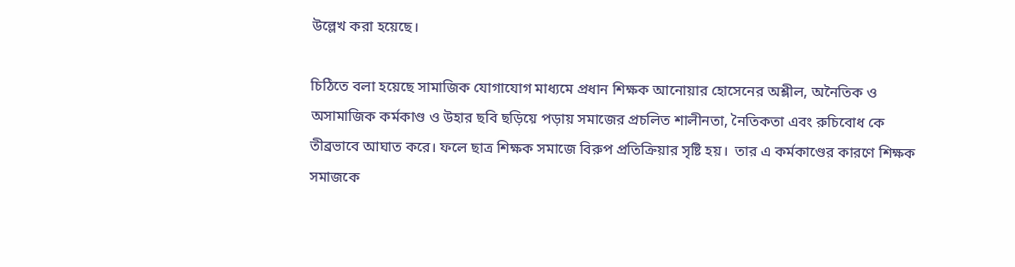উল্লেখ করা হয়েছে।

চিঠিতে বলা হয়েছে সামাজিক যোগাযোগ মাধ্যমে প্রধান শিক্ষক আনোয়ার হোসেনের অশ্লীল, অনৈতিক ও অসামাজিক কর্মকাণ্ড ও উহার ছবি ছড়িয়ে পড়ায় সমাজের প্রচলিত শালীনতা, নৈতিকতা এবং রুচিবোধ কে তীব্রভাবে আঘাত করে। ফলে ছাত্র শিক্ষক সমাজে বিরুপ প্রতিক্রিয়ার সৃষ্টি হয়।  তার এ কর্মকাণ্ডের কারণে শিক্ষক সমাজকে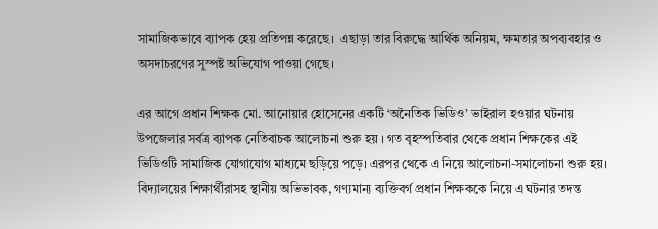সামাজিকভাবে ব্যাপক হেয় প্রতিপন্ন করেছে।  এছাড়া তার বিরুদ্ধে আর্থিক অনিয়ম, ক্ষমতার অপব্যবহার ও অসদাচরণের সুস্পষ্ট অভিযোগ পাওয়া গেছে।

এর আগে প্রধান শিক্ষক মো. আনোয়ার হোসেনের একটি ‘অনৈতিক ভিডিও’ ভাইরাল হওয়ার ঘটনায় উপজেলার সর্বত্র ব্যাপক নেতিবাচক আলোচনা শুরু হয় । গত বৃহস্পতিবার থেকে প্রধান শিক্ষকের এই ভিডিওটি সামাজিক যোগাযোগ মাধ্যমে ছড়িয়ে পড়ে। এরপর থেকে এ নিয়ে আলোচনা-সমালোচনা শুরু হয়। বিদ্যালয়ের শিক্ষার্থীরাসহ স্থানীয় অভিভাবক, গণ্যমান্য ব্যক্তিবর্গ প্রধান শিক্ষককে নিয়ে এ ঘটনার তদন্ত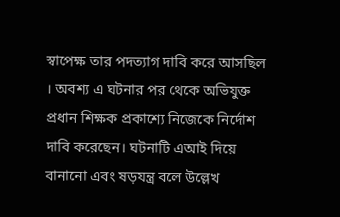স্বাপেক্ষ তার পদত্যাগ দাবি করে আসছিল । অবশ্য এ ঘটনার পর থেকে অভিযুক্ত প্রধান শিক্ষক প্রকাশ্যে নিজেকে নির্দোশ দাবি করেছেন। ঘটনাটি এআই দিয়ে বানানো এবং ষড়যন্ত্র বলে উল্লেখ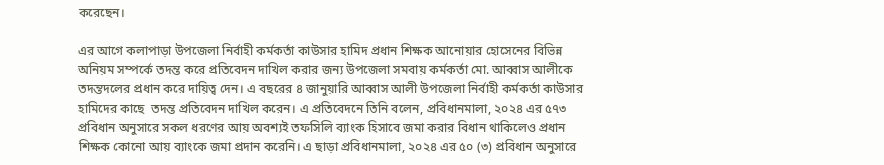করেছেন।

এর আগে কলাপাড়া উপজেলা নির্বাহী কর্মকর্তা কাউসার হামিদ প্রধান শিক্ষক আনোয়ার হোসেনের বিভিন্ন অনিয়ম সম্পর্কে তদন্ত করে প্রতিবেদন দাখিল করার জন্য উপজেলা সমবায় কর্মকর্তা মো. আব্বাস আলীকে তদন্তদলের প্রধান করে দায়িত্ব দেন। এ বছরের ৪ জানুয়ারি আব্বাস আলী উপজেলা নির্বাহী কর্মকর্তা কাউসার হামিদের কাছে  তদন্ত প্রতিবেদন দাখিল করেন। এ প্রতিবেদনে তিনি বলেন, প্রবিধানমালা, ২০২৪ এর ৫৭৩ প্রবিধান অনুসারে সকল ধরণের আয় অবশ্যই তফসিলি ব্যাংক হিসাবে জমা করার বিধান থাকিলেও প্রধান শিক্ষক কোনো আয় ব্যাংকে জমা প্রদান করেনি। এ ছাড়া প্রবিধানমালা, ২০২৪ এর ৫০ (৩) প্রবিধান অনুসারে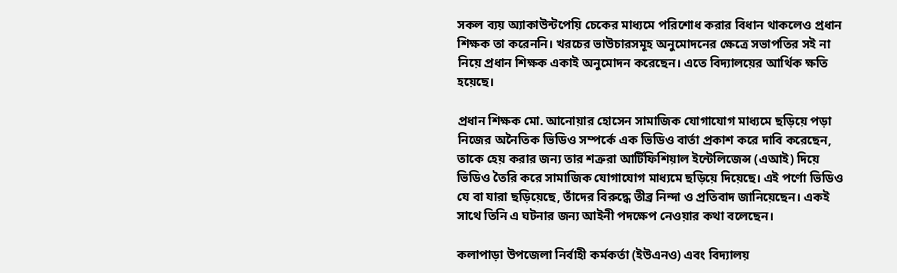সকল ব্যয় অ্যাকাউন্টপেয়ি চেকের মাধ্যমে পরিশোধ করার বিধান থাকলেও প্রধান শিক্ষক তা করেননি। খরচের ভাউচারসমূহ অনুমোদনের ক্ষেত্রে সভাপতির সই না নিয়ে প্রধান শিক্ষক একাই অনুমোদন করেছেন। এতে বিদ্যালয়ের আর্থিক ক্ষতি হয়েছে।

প্রধান শিক্ষক মো. আনোয়ার হোসেন সামাজিক যোগাযোগ মাধ্যমে ছড়িয়ে পড়া নিজের অনৈতিক ভিডিও সম্পর্কে এক ভিডিও বার্তা প্রকাশ করে দাবি করেছেন,  তাকে হেয় করার জন্য তার শত্রুরা আর্টিফিশিয়াল ইন্টেলিজেন্স (এআই) দিয়ে ভিডিও তৈরি করে সামাজিক যোগাযোগ মাধ্যমে ছড়িয়ে দিয়েছে। এই পর্ণো ভিডিও যে বা যারা ছড়িয়েছে, তাঁদের বিরুদ্ধে তীব্র নিন্দা ও প্রতিবাদ জানিয়েছেন। একই সাথে তিনি এ ঘটনার জন্য আইনী পদক্ষেপ নেওয়ার কথা বলেছেন।

কলাপাড়া উপজেলা নির্বাহী কর্মকর্তা (ইউএনও) এবং বিদ্যালয়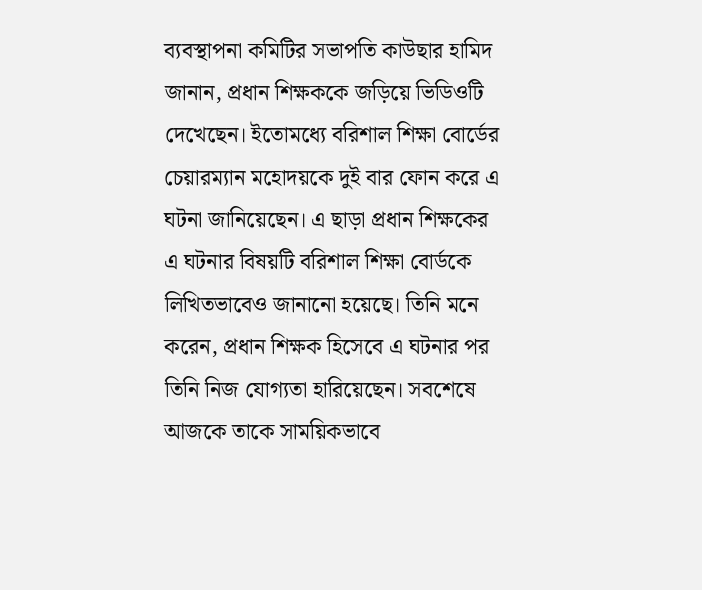ব্যবস্থাপনা কমিটির সভাপতি কাউছার হামিদ জানান, প্রধান শিক্ষককে জড়িয়ে ভিডিওটি দেখেছেন। ইতোমধ্যে বরিশাল শিক্ষা বোর্ডের চেয়ারম্যান মহোদয়কে দুই বার ফোন করে এ ঘটনা জানিয়েছেন। এ ছাড়া প্রধান শিক্ষকের এ ঘটনার বিষয়টি বরিশাল শিক্ষা বোর্ডকে লিখিতভাবেও জানানো হয়েছে। তিনি মনে করেন, প্রধান শিক্ষক হিসেবে এ ঘটনার পর তিনি নিজ যোগ্যতা হারিয়েছেন। সবশেষে আজকে তাকে সাময়িকভাবে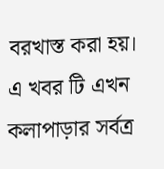বরখাস্ত করা হয়।  এ খবর টি এখন কলাপাড়ার সর্বত্র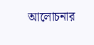আলোচনার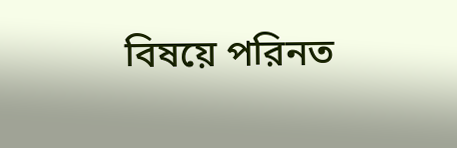বিষয়ে পরিনত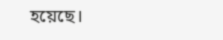হয়েছে।